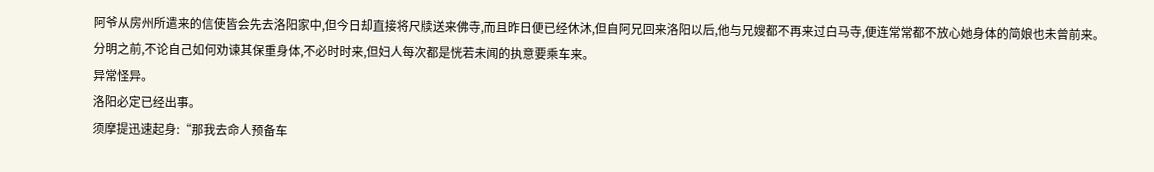阿爷从房州所遣来的信使皆会先去洛阳家中,但今日却直接将尺牍送来佛寺,而且昨日便已经休沐,但自阿兄回来洛阳以后,他与兄嫂都不再来过白马寺,便连常常都不放心她身体的简娘也未曾前来。
分明之前,不论自己如何劝谏其保重身体,不必时时来,但妇人每次都是恍若未闻的执意要乘车来。
异常怪异。
洛阳必定已经出事。
须摩提迅速起身:“那我去命人预备车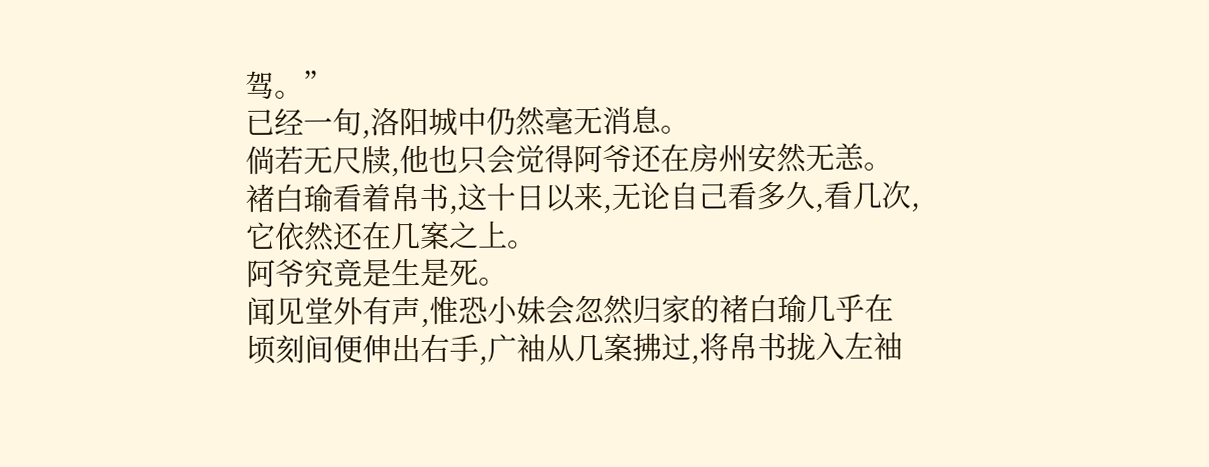驾。”
已经一旬,洛阳城中仍然毫无消息。
倘若无尺牍,他也只会觉得阿爷还在房州安然无恙。
褚白瑜看着帛书,这十日以来,无论自己看多久,看几次,它依然还在几案之上。
阿爷究竟是生是死。
闻见堂外有声,惟恐小妹会忽然归家的褚白瑜几乎在顷刻间便伸出右手,广袖从几案拂过,将帛书拢入左袖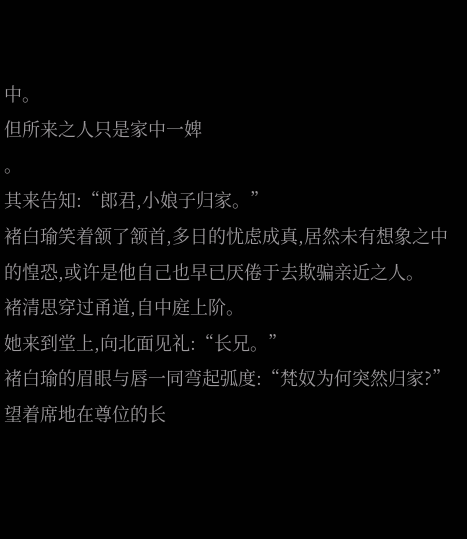中。
但所来之人只是家中一婢
。
其来告知:“郎君,小娘子归家。”
褚白瑜笑着颔了颔首,多日的忧虑成真,居然未有想象之中的惶恐,或许是他自己也早已厌倦于去欺骗亲近之人。
褚清思穿过甬道,自中庭上阶。
她来到堂上,向北面见礼:“长兄。”
褚白瑜的眉眼与唇一同弯起弧度:“梵奴为何突然归家?”
望着席地在尊位的长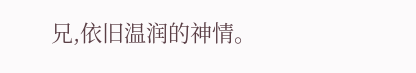兄,依旧温润的神情。